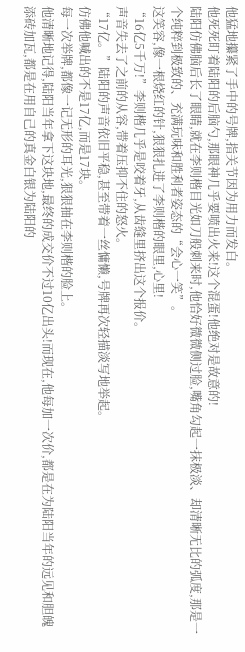他猛地攥紧了手中的号牌,指关节因为用力而发白。
他死死盯着陆阳的后脑勺,那眼神几乎要喷出火来!这个混蛋!他绝对是故意的!
陆阳仿佛脑后长了眼睛,就在李则楷目光如刀般刺来时,他恰好微微侧过脸,嘴角勾起一抹极淡、却清晰无比的弧度,那是一个纯粹到极致的、充满玩味和胜利者姿态的“会心一笑”。
这笑容,像一根烧红的针,狠狠扎进了李则楷的眼里,心里!
“16亿5千万!”李则楷几乎是咬着牙,从齿缝里挤出这个报价。
声音失去了之前的从容,带着压抑不住的怒火。
“17亿。”陆阳的声音依旧平稳,甚至带着一丝慵懒,号牌再次轻描淡写地举起。
仿佛他喊出的不是17亿,而是17块。
每一次举牌,都像一记无形的耳光,狠狠抽在李则楷的脸上。
他清晰地记得,陆阳当年拿下这块地,最终的成交价不过10亿出头!而现在,他每加一次价,都是在为陆阳当年的远见和胆魄添砖加瓦,都是在用自己的真金白银为陆阳的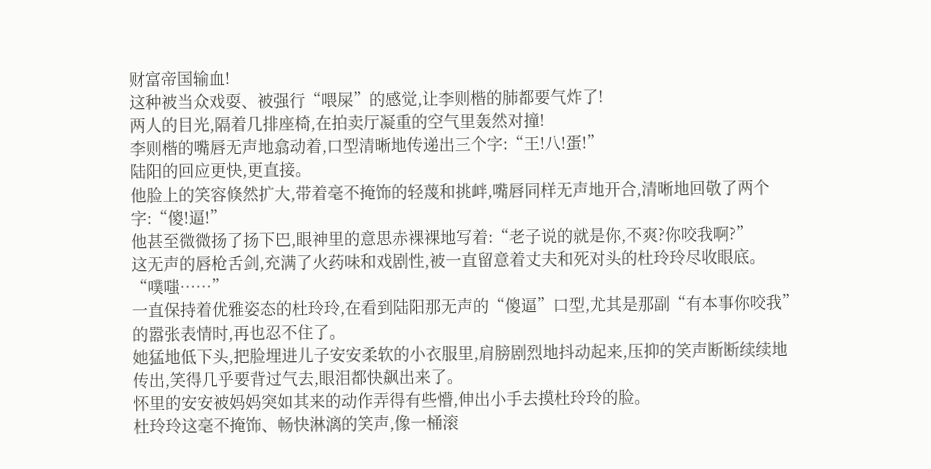财富帝国输血!
这种被当众戏耍、被强行“喂屎”的感觉,让李则楷的肺都要气炸了!
两人的目光,隔着几排座椅,在拍卖厅凝重的空气里轰然对撞!
李则楷的嘴唇无声地翕动着,口型清晰地传递出三个字:“王!八!蛋!”
陆阳的回应更快,更直接。
他脸上的笑容倏然扩大,带着毫不掩饰的轻蔑和挑衅,嘴唇同样无声地开合,清晰地回敬了两个字:“傻!逼!”
他甚至微微扬了扬下巴,眼神里的意思赤裸裸地写着:“老子说的就是你,不爽?你咬我啊?”
这无声的唇枪舌剑,充满了火药味和戏剧性,被一直留意着丈夫和死对头的杜玲玲尽收眼底。
“噗嗤……”
一直保持着优雅姿态的杜玲玲,在看到陆阳那无声的“傻逼”口型,尤其是那副“有本事你咬我”的嚣张表情时,再也忍不住了。
她猛地低下头,把脸埋进儿子安安柔软的小衣服里,肩膀剧烈地抖动起来,压抑的笑声断断续续地传出,笑得几乎要背过气去,眼泪都快飙出来了。
怀里的安安被妈妈突如其来的动作弄得有些懵,伸出小手去摸杜玲玲的脸。
杜玲玲这毫不掩饰、畅快淋漓的笑声,像一桶滚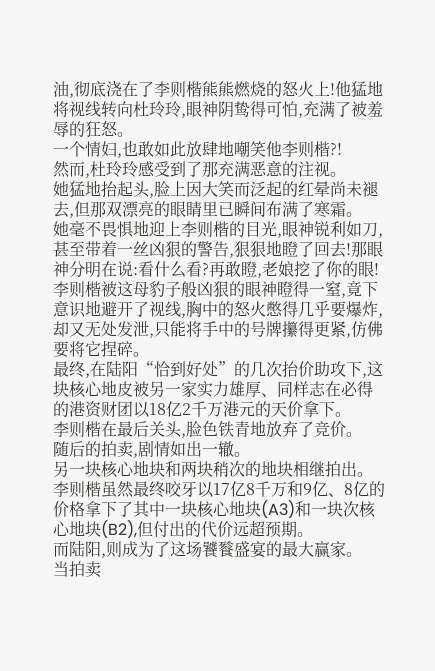油,彻底浇在了李则楷熊熊燃烧的怒火上!他猛地将视线转向杜玲玲,眼神阴鸷得可怕,充满了被羞辱的狂怒。
一个情妇,也敢如此放肆地嘲笑他李则楷?!
然而,杜玲玲感受到了那充满恶意的注视。
她猛地抬起头,脸上因大笑而泛起的红晕尚未褪去,但那双漂亮的眼睛里已瞬间布满了寒霜。
她毫不畏惧地迎上李则楷的目光,眼神锐利如刀,甚至带着一丝凶狠的警告,狠狠地瞪了回去!那眼神分明在说:看什么看?再敢瞪,老娘挖了你的眼!
李则楷被这母豹子般凶狠的眼神瞪得一窒,竟下意识地避开了视线,胸中的怒火憋得几乎要爆炸,却又无处发泄,只能将手中的号牌攥得更紧,仿佛要将它捏碎。
最终,在陆阳“恰到好处”的几次抬价助攻下,这块核心地皮被另一家实力雄厚、同样志在必得的港资财团以18亿2千万港元的天价拿下。
李则楷在最后关头,脸色铁青地放弃了竞价。
随后的拍卖,剧情如出一辙。
另一块核心地块和两块稍次的地块相继拍出。李则楷虽然最终咬牙以17亿8千万和9亿、8亿的价格拿下了其中一块核心地块(A3)和一块次核心地块(B2),但付出的代价远超预期。
而陆阳,则成为了这场饕餮盛宴的最大赢家。
当拍卖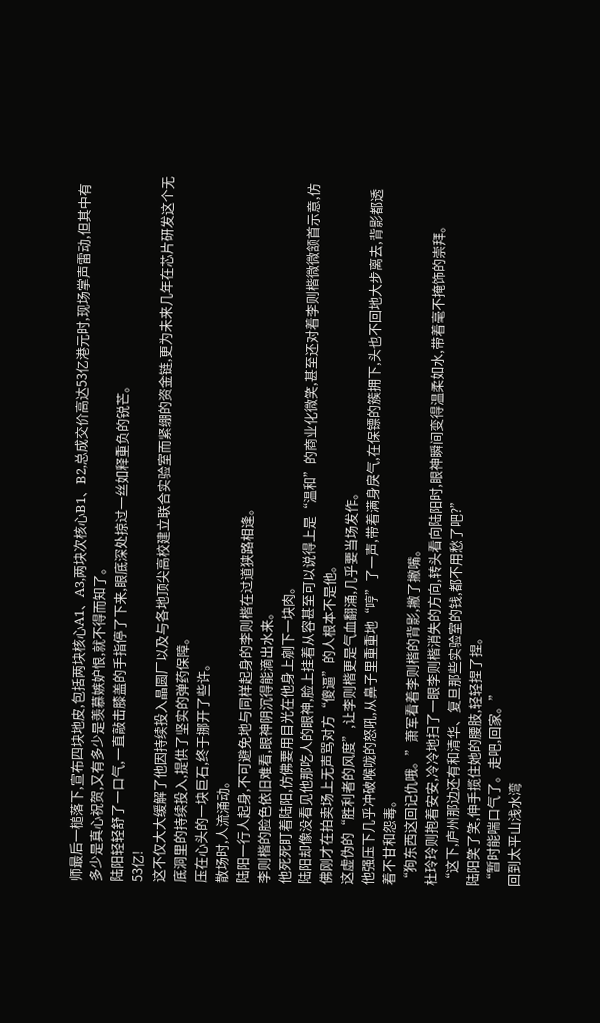师最后一槌落下,宣布四块地皮,包括两块核心A1、A3,两块次核心B1、B2,总成交价高达53亿港元时,现场掌声雷动,但其中有多少是真心祝贺,又有多少是羡慕嫉妒恨,就不得而知了。
陆阳轻轻舒了一口气,一直敲击膝盖的手指停了下来,眼底深处掠过一丝如释重负的锐芒。
53亿!
这不仅大大缓解了他因持续投入晶圆厂以及与各地顶尖高校建立联合实验室而紧绷的资金链,更为未来几年在芯片研发这个无底洞里的持续投入,提供了坚实的弹药保障。
压在心头的一块巨石,终于挪开了些许。
散场时,人流涌动。
陆阳一行人起身,不可避免地与同样起身的李则楷在过道狭路相逢。
李则楷的脸色依旧难看,眼神阴沉得能滴出水来。
他死死盯着陆阳,仿佛要用目光在他身上剜下一块肉。
陆阳却像没看见他那吃人的眼神,脸上挂着从容甚至可以说得上是“温和”的商业化微笑,甚至还对着李则楷微微颔首示意,仿佛刚才在拍卖场上无声骂对方“傻逼”的人根本不是他。
这虚伪的“胜利者的风度”,让李则楷更是气血翻涌,几乎要当场发作。
他强压下几乎冲破喉咙的怒吼,从鼻子里重重地“哼”了一声,带着满身戾气,在保镖的簇拥下,头也不回地大步离去,背影都透着不甘和怨毒。
“狗东西这回记仇哦。”萧军看着李则楷的背影,撇了撇嘴。
杜玲玲则抱着安安,冷冷地扫了一眼李则楷消失的方向,转头看向陆阳时,眼神瞬间变得温柔如水,带着毫不掩饰的崇拜。
“这下,庐州那边还有和清华、复旦那些实验室的钱,都不用愁了吧?”
陆阳笑了笑,伸手揽住她的腰肢,轻轻捏了捏。
“暂时能喘口气了。走吧,回家。”
回到太平山浅水湾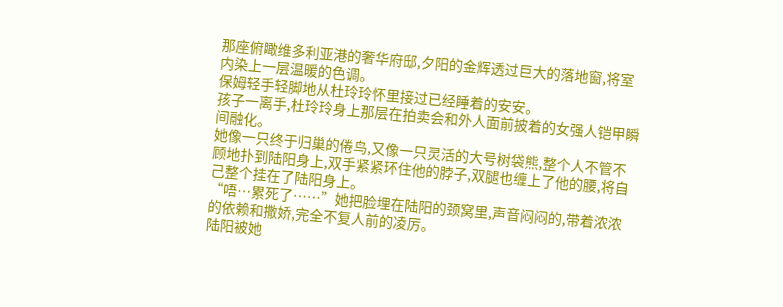那座俯瞰维多利亚港的奢华府邸,夕阳的金辉透过巨大的落地窗,将室内染上一层温暖的色调。
保姆轻手轻脚地从杜玲玲怀里接过已经睡着的安安。
孩子一离手,杜玲玲身上那层在拍卖会和外人面前披着的女强人铠甲瞬间融化。
她像一只终于归巢的倦鸟,又像一只灵活的大号树袋熊,整个人不管不顾地扑到陆阳身上,双手紧紧环住他的脖子,双腿也缠上了他的腰,将自己整个挂在了陆阳身上。
“唔…累死了……”她把脸埋在陆阳的颈窝里,声音闷闷的,带着浓浓的依赖和撒娇,完全不复人前的凌厉。
陆阳被她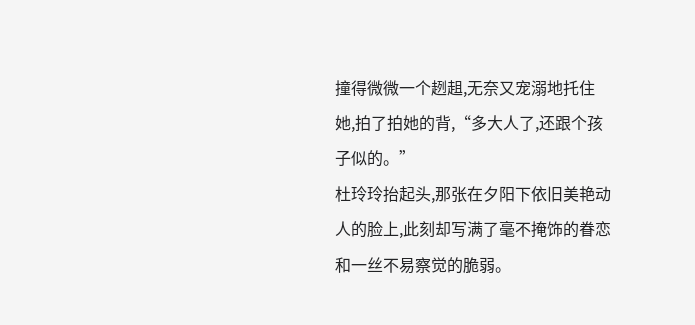撞得微微一个趔趄,无奈又宠溺地托住她,拍了拍她的背,“多大人了,还跟个孩子似的。”
杜玲玲抬起头,那张在夕阳下依旧美艳动人的脸上,此刻却写满了毫不掩饰的眷恋和一丝不易察觉的脆弱。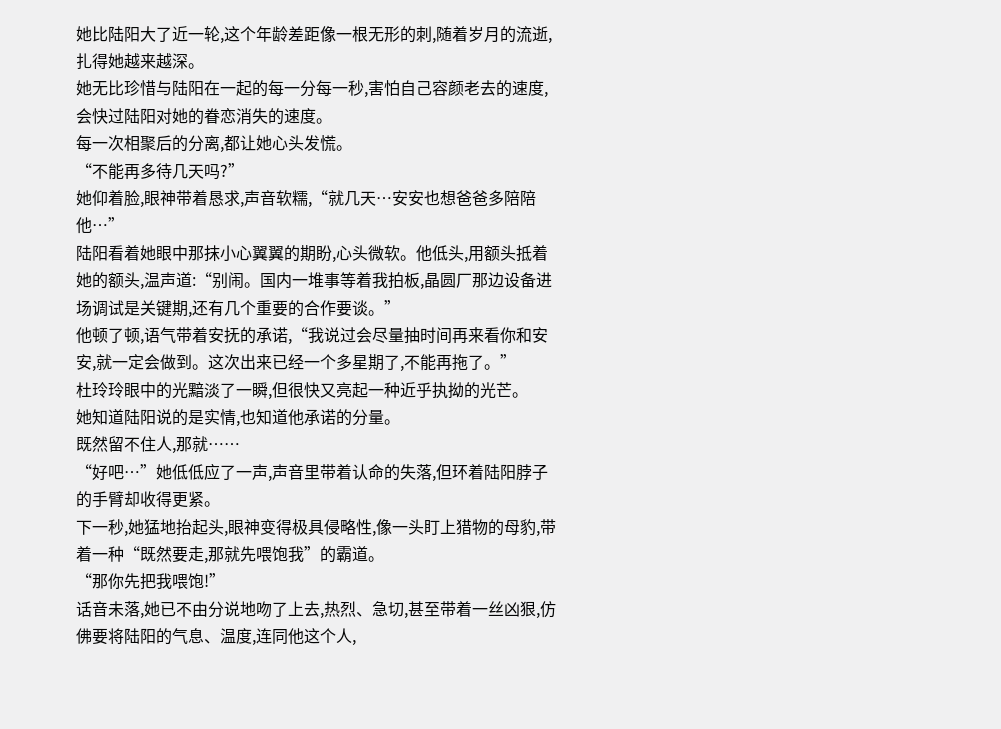她比陆阳大了近一轮,这个年龄差距像一根无形的刺,随着岁月的流逝,扎得她越来越深。
她无比珍惜与陆阳在一起的每一分每一秒,害怕自己容颜老去的速度,会快过陆阳对她的眷恋消失的速度。
每一次相聚后的分离,都让她心头发慌。
“不能再多待几天吗?”
她仰着脸,眼神带着恳求,声音软糯,“就几天…安安也想爸爸多陪陪他…”
陆阳看着她眼中那抹小心翼翼的期盼,心头微软。他低头,用额头抵着她的额头,温声道:“别闹。国内一堆事等着我拍板,晶圆厂那边设备进场调试是关键期,还有几个重要的合作要谈。”
他顿了顿,语气带着安抚的承诺,“我说过会尽量抽时间再来看你和安安,就一定会做到。这次出来已经一个多星期了,不能再拖了。”
杜玲玲眼中的光黯淡了一瞬,但很快又亮起一种近乎执拗的光芒。
她知道陆阳说的是实情,也知道他承诺的分量。
既然留不住人,那就……
“好吧…”她低低应了一声,声音里带着认命的失落,但环着陆阳脖子的手臂却收得更紧。
下一秒,她猛地抬起头,眼神变得极具侵略性,像一头盯上猎物的母豹,带着一种“既然要走,那就先喂饱我”的霸道。
“那你先把我喂饱!”
话音未落,她已不由分说地吻了上去,热烈、急切,甚至带着一丝凶狠,仿佛要将陆阳的气息、温度,连同他这个人,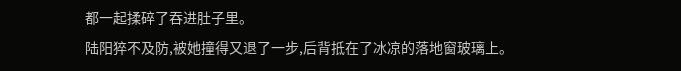都一起揉碎了吞进肚子里。
陆阳猝不及防,被她撞得又退了一步,后背抵在了冰凉的落地窗玻璃上。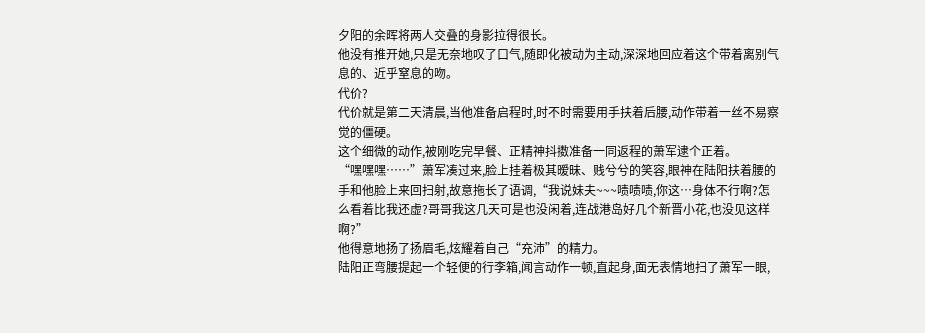夕阳的余晖将两人交叠的身影拉得很长。
他没有推开她,只是无奈地叹了口气,随即化被动为主动,深深地回应着这个带着离别气息的、近乎窒息的吻。
代价?
代价就是第二天清晨,当他准备启程时,时不时需要用手扶着后腰,动作带着一丝不易察觉的僵硬。
这个细微的动作,被刚吃完早餐、正精神抖擞准备一同返程的萧军逮个正着。
“嘿嘿嘿……”萧军凑过来,脸上挂着极其暧昧、贱兮兮的笑容,眼神在陆阳扶着腰的手和他脸上来回扫射,故意拖长了语调,“我说妹夫~~~啧啧啧,你这…身体不行啊?怎么看着比我还虚?哥哥我这几天可是也没闲着,连战港岛好几个新晋小花,也没见这样啊?”
他得意地扬了扬眉毛,炫耀着自己“充沛”的精力。
陆阳正弯腰提起一个轻便的行李箱,闻言动作一顿,直起身,面无表情地扫了萧军一眼,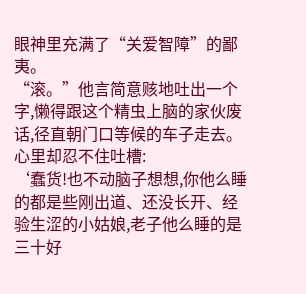眼神里充满了“关爱智障”的鄙夷。
“滚。”他言简意赅地吐出一个字,懒得跟这个精虫上脑的家伙废话,径直朝门口等候的车子走去。
心里却忍不住吐槽:
‘蠢货!也不动脑子想想,你他么睡的都是些刚出道、还没长开、经验生涩的小姑娘,老子他么睡的是三十好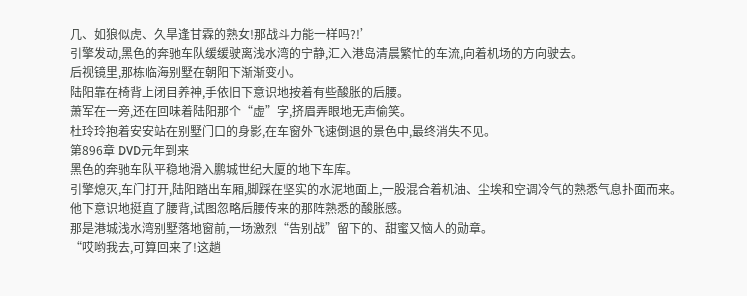几、如狼似虎、久旱逢甘霖的熟女!那战斗力能一样吗?!’
引擎发动,黑色的奔驰车队缓缓驶离浅水湾的宁静,汇入港岛清晨繁忙的车流,向着机场的方向驶去。
后视镜里,那栋临海别墅在朝阳下渐渐变小。
陆阳靠在椅背上闭目养神,手依旧下意识地按着有些酸胀的后腰。
萧军在一旁,还在回味着陆阳那个“虚”字,挤眉弄眼地无声偷笑。
杜玲玲抱着安安站在别墅门口的身影,在车窗外飞速倒退的景色中,最终消失不见。
第896章 DVD元年到来
黑色的奔驰车队平稳地滑入鹏城世纪大厦的地下车库。
引擎熄灭,车门打开,陆阳踏出车厢,脚踩在坚实的水泥地面上,一股混合着机油、尘埃和空调冷气的熟悉气息扑面而来。
他下意识地挺直了腰背,试图忽略后腰传来的那阵熟悉的酸胀感。
那是港城浅水湾别墅落地窗前,一场激烈“告别战”留下的、甜蜜又恼人的勋章。
“哎哟我去,可算回来了!这趟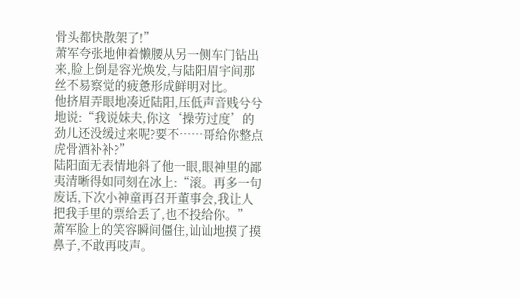骨头都快散架了!”
萧军夸张地伸着懒腰从另一侧车门钻出来,脸上倒是容光焕发,与陆阳眉宇间那丝不易察觉的疲惫形成鲜明对比。
他挤眉弄眼地凑近陆阳,压低声音贱兮兮地说:“我说妹夫,你这‘操劳过度’的劲儿还没缓过来呢?要不……哥给你整点虎骨酒补补?”
陆阳面无表情地斜了他一眼,眼神里的鄙夷清晰得如同刻在冰上:“滚。再多一句废话,下次小神童再召开董事会,我让人把我手里的票给丢了,也不投给你。”
萧军脸上的笑容瞬间僵住,讪讪地摸了摸鼻子,不敢再吱声。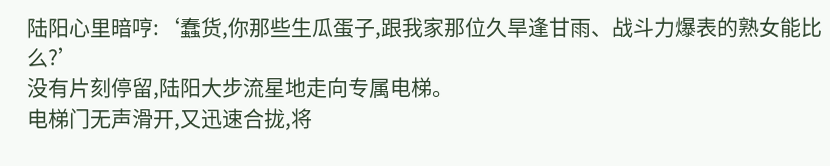陆阳心里暗哼:‘蠢货,你那些生瓜蛋子,跟我家那位久旱逢甘雨、战斗力爆表的熟女能比么?’
没有片刻停留,陆阳大步流星地走向专属电梯。
电梯门无声滑开,又迅速合拢,将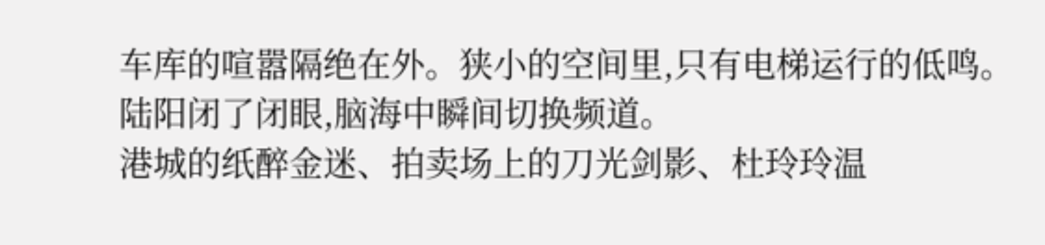车库的喧嚣隔绝在外。狭小的空间里,只有电梯运行的低鸣。
陆阳闭了闭眼,脑海中瞬间切换频道。
港城的纸醉金迷、拍卖场上的刀光剑影、杜玲玲温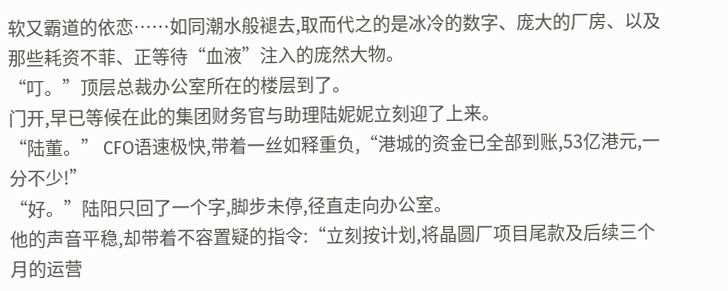软又霸道的依恋……如同潮水般褪去,取而代之的是冰冷的数字、庞大的厂房、以及那些耗资不菲、正等待“血液”注入的庞然大物。
“叮。”顶层总裁办公室所在的楼层到了。
门开,早已等候在此的集团财务官与助理陆妮妮立刻迎了上来。
“陆董。” CFO语速极快,带着一丝如释重负,“港城的资金已全部到账,53亿港元,一分不少!”
“好。”陆阳只回了一个字,脚步未停,径直走向办公室。
他的声音平稳,却带着不容置疑的指令:“立刻按计划,将晶圆厂项目尾款及后续三个月的运营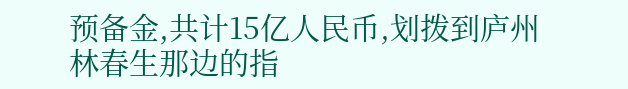预备金,共计15亿人民币,划拨到庐州林春生那边的指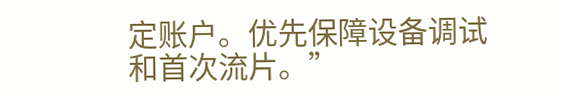定账户。优先保障设备调试和首次流片。”